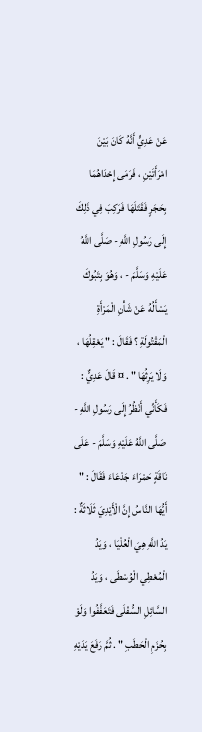عَنْ عَدِيٍّ أَنَّهُ كَانَ بَيْنَ امْرَأَتَيْنِ ، فَرَمَى إِحْدَاهُمَا بِحَجَرٍ فَقَتَلَهَا فَرَكِبَ فِي ذَلِكَ إِلَى رَسُولِ اللَّهِ - صَلَّى اللَّهُ عَلَيْهِ وَسَلَّمَ - ، وَهُوَ بِتَبُوكَ يَسْأَلُهُ عَنْ شَأْنِ الْمَرْأَةِ الْمَقْتُولَةِ ؟ فَقَالَ : " يَعْقِلُهَا ، وَلَا يَرِثُهَا " . ¤ قَالَ عَدِيٌّ : فَكَأَنِّي أَنْظُرُ إِلَى رَسُولِ اللَّهِ - صَلَّى اللَّهُ عَلَيْهِ وَسَلَّمَ - عَلَى نَاقَةٍ حَمْرَاءَ جَدْعَاءَ فَقَالَ : " أَيُّهَا النَّاسُ إِنَّ الْأَيْدِيَ ثَلَاثَةٌ : يَدُ اللَّهِ هِيَ الْعُلْيَا ، وَيَدُ الْمُعْطِي الْوُسْطَى ، وَيَدُ السَّائِلِ السُّفْلَى فَتَعَفَّفُوا وَلَوْ بِحُزَمِ الْحَطَبِ " . ثُمَّ رَفَعَ يَدَيْهِ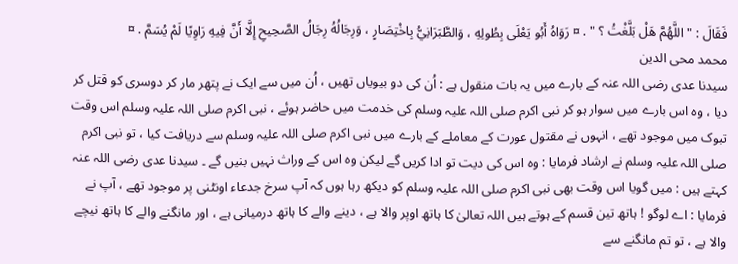فَقَالَ : " اللَّهُمَّ هَلْ بَلَّغْتُ ؟ " . ¤ رَوَاهُ أَبُو يَعْلَى بِطُولِهِ ، وَالطَّبَرَانِيُّ بِاخْتِصَارٍ ، وَرِجَالُهُ رِجَالُ الصَّحِيحِ إِلَّا أَنَّ فِيهِ رَاوِيًا لَمْ يُسَمَّ . ¤
محمد محی الدین
سیدنا عدی رضی اللہ عنہ کے بارے میں یہ بات منقول ہے : اُن کی دو بیویاں تھیں ، اُن میں سے ایک نے پتھر مار کر دوسری کو قتل کر دیا ، وہ اس بارے میں سوار ہو کر نبی اکرم صلی اللہ علیہ وسلم کی خدمت میں حاضر ہوئے ، نبی اکرم صلی اللہ علیہ وسلم اس وقت تبوک میں موجود تھے ، انہوں نے مقتول عورت کے معاملے کے بارے میں نبی اکرم صلی اللہ علیہ وسلم سے دریافت کیا ، تو نبی اکرم صلی اللہ علیہ وسلم نے ارشاد فرمایا : وہ اس کی دیت تو ادا کریں گے لیکن وہ اس کے وراث نہیں بنیں گے ۔ سیدنا عدی رضی اللہ عنہ کہتے ہیں : میں گویا اس وقت بھی نبی اکرم صلی اللہ علیہ وسلم کو دیکھ رہا ہوں کہ آپ سرخ جدعاء اونٹنی پر موجود تھے ، آپ نے فرمایا : اے لوگو ! ہاتھ تین قسم کے ہوتے ہیں اللہ تعالیٰ کا ہاتھ اوپر والا ہے ، دینے والے کا ہاتھ درمیانی ہے ، اور مانگنے والے کا ہاتھ نیچے والا ہے ، تو تم مانگنے سے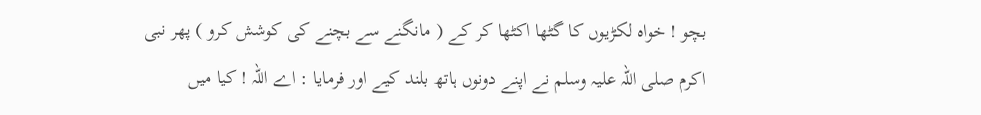بچو ! خواہ لکڑیوں کا گٹھا اکٹھا کر کے ( مانگنے سے بچنے کی کوشش کرو ) پھر نبی اکرم صلی اللہ علیہ وسلم نے اپنے دونوں ہاتھ بلند کیے اور فرمایا : اے اللہ ! کیا میں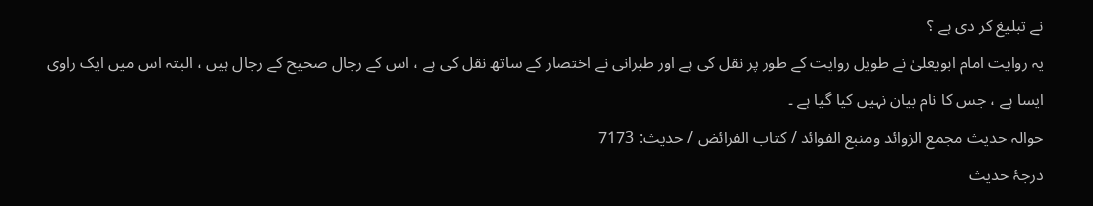نے تبلیغ کر دی ہے ؟
یہ روایت امام ابویعلیٰ نے طویل روایت کے طور پر نقل کی ہے اور طبرانی نے اختصار کے ساتھ نقل کی ہے ، اس کے رجال صحیح کے رجال ہیں ، البتہ اس میں ایک راوی ایسا ہے ، جس کا نام بیان نہیں کیا گیا ہے ۔
حوالہ حدیث مجمع الزوائد ومنبع الفوائد / كتاب الفرائض / حدیث: 7173
درجۂ حدیث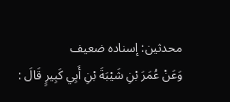محدثین: إسناده ضعیف
وَعَنْ عُمَرَ بْنِ شَيْبَةَ بْنِ أَبِي كَبِيرٍ قَالَ :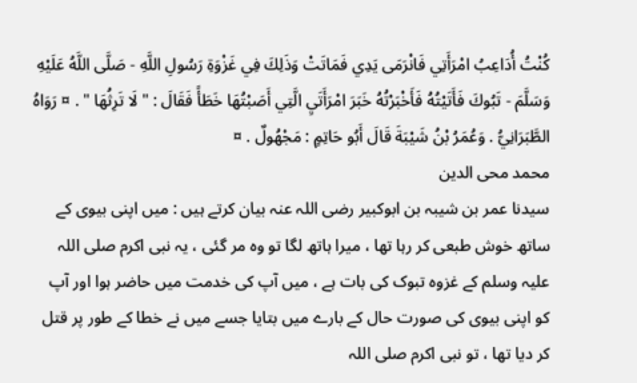كُنْتُ أُدَاعِبُ امْرَأَتِي فَانْرَمَى يَدِي فَمَاتَتْ وَذَلِكَ فِي غَزْوَةِ رَسُولِ اللَّهِ - صَلَّى اللَّهُ عَلَيْهِ وَسَلَّمَ - تَبُوكَ فَأَتَيْتُهُ فَأَخْبَرْتُهُ خَبَرَ امْرَأَتَيِ الَّتِي أَصَبْتُهَا خَطَأً فَقَالَ : " لَا تَرِثُهَا " . ¤ رَوَاهُ الطَّبَرَانِيُّ . وَعُمَرُ بْنُ شَيْبَةَ قَالَ أَبُو حَاتِمٍ : مَجْهُولٌ . ¤
محمد محی الدین
سیدنا عمر بن شیبہ بن ابوکبیر رضی اللہ عنہ بیان کرتے ہیں : میں اپنی بیوی کے ساتھ خوش طبعی کر رہا تھا ، میرا ہاتھ لگا تو وہ مر گئی ، یہ نبی اکرم صلی اللہ علیہ وسلم کے غزوہ تبوک کی بات ہے ، میں آپ کی خدمت میں حاضر ہوا اور آپ کو اپنی بیوی کی صورت حال کے بارے میں بتایا جسے میں نے خطا کے طور پر قتل کر دیا تھا ، تو نبی اکرم صلی اللہ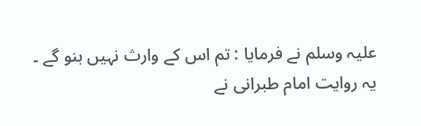علیہ وسلم نے فرمایا : تم اس کے وارث نہیں بنو گے ۔
یہ روایت امام طبرانی نے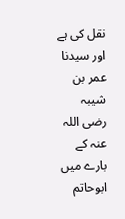نقل کی ہے اور سیدنا عمر بن شیبہ رضی اللہ عنہ کے بارے میں ابوحاتم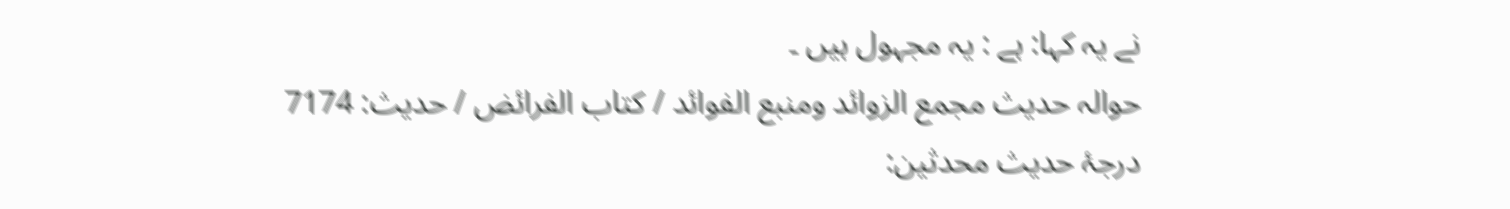نے یہ کہا: ہے : یہ مجہول ہیں ۔
حوالہ حدیث مجمع الزوائد ومنبع الفوائد / كتاب الفرائض / حدیث: 7174
درجۂ حدیث محدثین: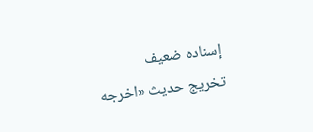إسناده ضعیف
تخریج حدیث «اخرجه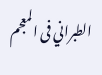الطبراني فى المعجم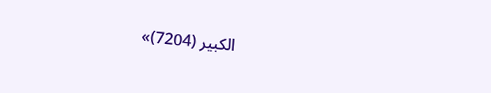الكبير (7204)»